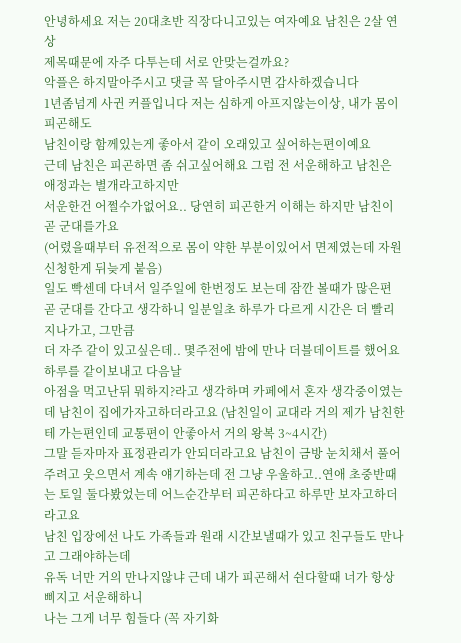안녕하세요 저는 20대초반 직장다니고있는 여자예요 남친은 2살 연상
제목때문에 자주 다투는데 서로 안맞는걸까요?
악플은 하지말아주시고 댓글 꼭 달아주시면 감사하겠습니다
1년좀넘게 사귄 커플입니다 저는 심하게 아프지않는이상, 내가 몸이 피곤해도
남친이랑 함께있는게 좋아서 같이 오래있고 싶어하는편이예요
근데 남친은 피곤하면 좀 쉬고싶어해요 그럼 전 서운해하고 남친은 애정과는 별개라고하지만
서운한건 어쩔수가없어요.. 당연히 피곤한거 이해는 하지만 남친이 곧 군대를가요
(어렸을때부터 유전적으로 몸이 약한 부분이있어서 면제였는데 자원신청한게 뒤늦게 붙음)
일도 빡센데 다녀서 일주일에 한번정도 보는데 잠깐 볼때가 많은편
곧 군대를 간다고 생각하니 일분일초 하루가 다르게 시간은 더 빨리 지나가고, 그만큼
더 자주 같이 있고싶은데.. 몇주전에 밤에 만나 더블데이트를 했어요 하루를 같이보내고 다음날
아점을 먹고난뒤 뭐하지?라고 생각하며 카페에서 혼자 생각중이였는데 남친이 집에가자고하더라고요 (남친일이 교대라 거의 제가 남친한테 가는편인데 교통편이 안좋아서 거의 왕복 3~4시간)
그말 듣자마자 표정관리가 안되더라고요 남친이 금방 눈치채서 풀어주려고 웃으면서 계속 얘기하는데 전 그냥 우울하고..연애 초중반때는 토일 둘다봤었는데 어느순간부터 피곤하다고 하루만 보자고하더라고요
남친 입장에선 나도 가족들과 원래 시간보낼때가 있고 친구들도 만나고 그래야하는데
유독 너만 거의 만나지않냐 근데 내가 피곤해서 쉰다할때 너가 항상 삐지고 서운해하니
나는 그게 너무 힘들다 (꼭 자기화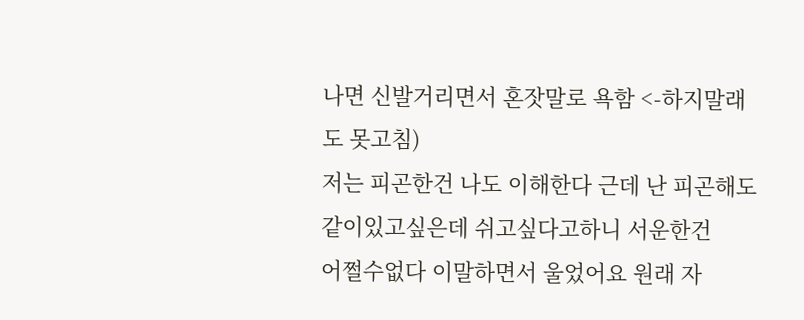나면 신발거리면서 혼잣말로 욕함 <-하지말래도 못고침)
저는 피곤한건 나도 이해한다 근데 난 피곤해도 같이있고싶은데 쉬고싶다고하니 서운한건
어쩔수없다 이말하면서 울었어요 원래 자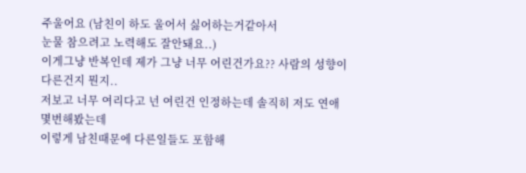주울어요 (남친이 하도 울어서 싫어하는거같아서
눈물 참으려고 노력해도 잘안돼요..)
이게그냥 반복인데 제가 그냥 너무 어린건가요?? 사람의 성향이 다른건지 뭔지..
저보고 너무 여리다고 넌 여린건 인정하는데 솔직히 저도 연애 몇번해봤는데
이렇게 남친때문에 다른일들도 포함해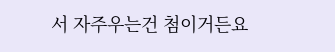서 자주우는건 첨이거든요